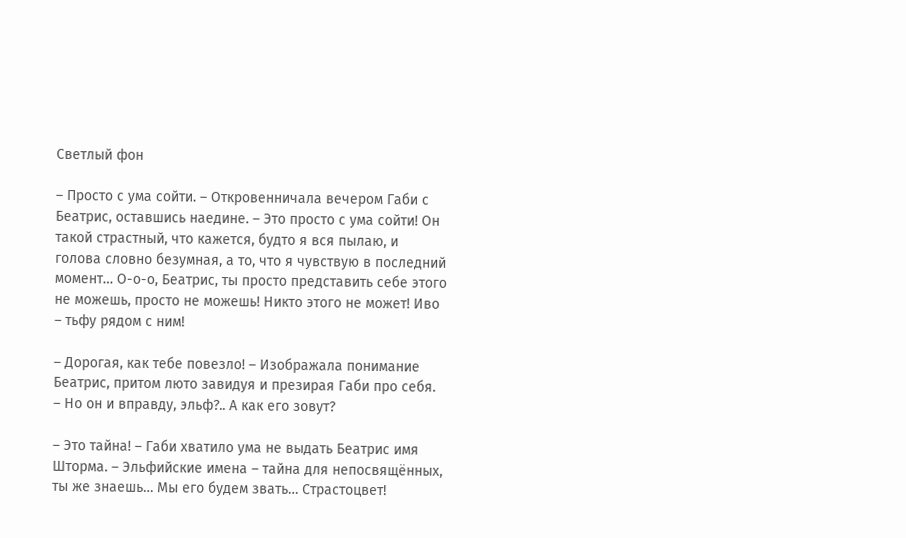Светлый фон

– Просто с ума сойти. – Откровенничала вечером Габи с Беатрис, оставшись наедине. – Это просто с ума сойти! Он такой страстный, что кажется, будто я вся пылаю, и голова словно безумная, а то, что я чувствую в последний момент… О-о-о, Беатрис, ты просто представить себе этого не можешь, просто не можешь! Никто этого не может! Иво – тьфу рядом с ним!

– Дорогая, как тебе повезло! – Изображала понимание Беатрис, притом люто завидуя и презирая Габи про себя. – Но он и вправду, эльф?.. А как его зовут?

– Это тайна! – Габи хватило ума не выдать Беатрис имя Шторма. – Эльфийские имена – тайна для непосвящённых, ты же знаешь… Мы его будем звать… Страстоцвет!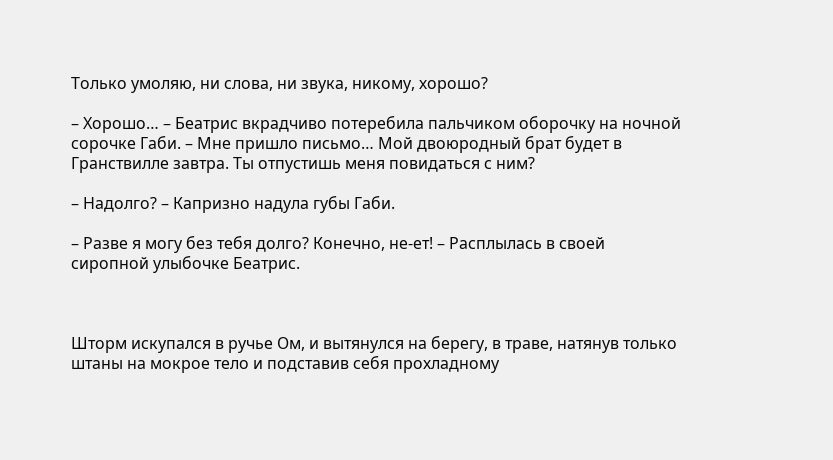Только умоляю, ни слова, ни звука, никому, хорошо?

– Хорошо… – Беатрис вкрадчиво потеребила пальчиком оборочку на ночной сорочке Габи. – Мне пришло письмо… Мой двоюродный брат будет в Гранствилле завтра. Ты отпустишь меня повидаться с ним?

– Надолго? – Капризно надула губы Габи.

– Разве я могу без тебя долго? Конечно, не-ет! – Расплылась в своей сиропной улыбочке Беатрис.



Шторм искупался в ручье Ом, и вытянулся на берегу, в траве, натянув только штаны на мокрое тело и подставив себя прохладному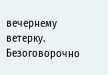вечернему ветерку. Безоговорочно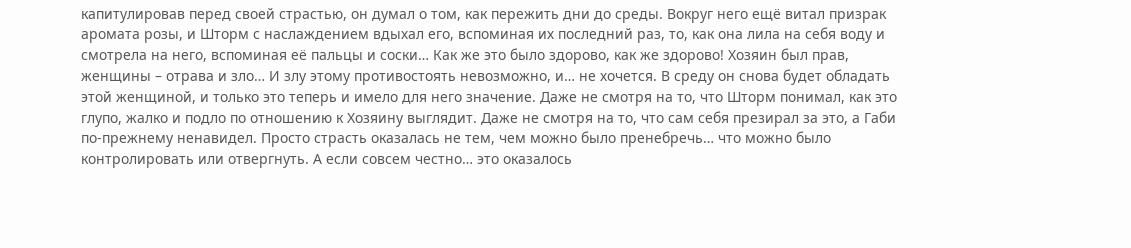капитулировав перед своей страстью, он думал о том, как пережить дни до среды. Вокруг него ещё витал призрак аромата розы, и Шторм с наслаждением вдыхал его, вспоминая их последний раз, то, как она лила на себя воду и смотрела на него, вспоминая её пальцы и соски… Как же это было здорово, как же здорово! Хозяин был прав, женщины – отрава и зло… И злу этому противостоять невозможно, и… не хочется. В среду он снова будет обладать этой женщиной, и только это теперь и имело для него значение. Даже не смотря на то, что Шторм понимал, как это глупо, жалко и подло по отношению к Хозяину выглядит. Даже не смотря на то, что сам себя презирал за это, а Габи по-прежнему ненавидел. Просто страсть оказалась не тем, чем можно было пренебречь… что можно было контролировать или отвергнуть. А если совсем честно… это оказалось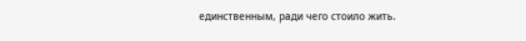единственным, ради чего стоило жить.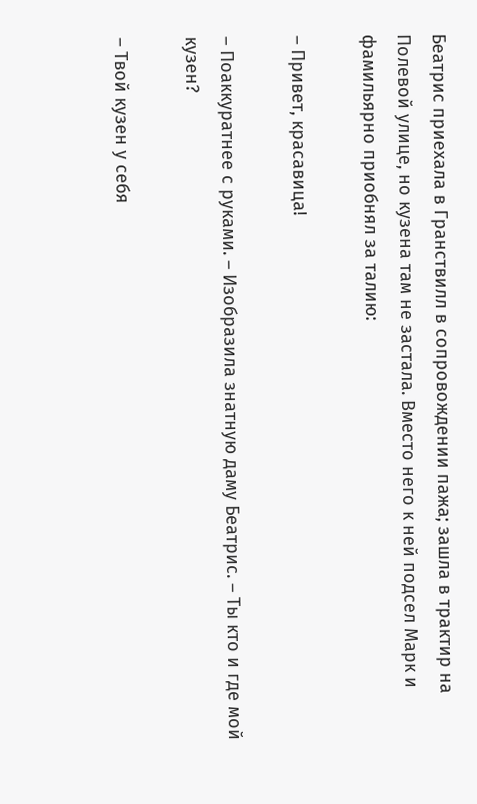Беатрис приехала в Гранствилл в сопровождении пажа; зашла в трактир на Полевой улице, но кузена там не застала. Вместо него к ней подсел Марк и фамильярно приобнял за талию:

– Привет, красавица!

– Поаккуратнее с руками. – Изобразила знатную даму Беатрис. – Ты кто и где мой кузен?

– Твой кузен у себя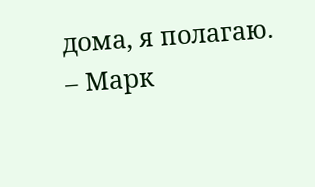дома, я полагаю. – Марк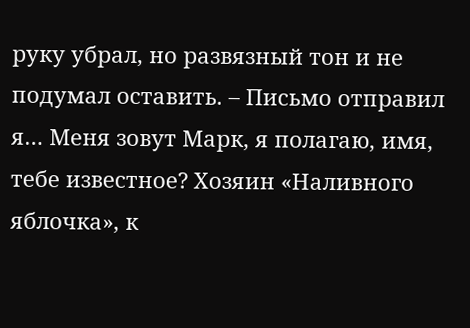руку убрал, но развязный тон и не подумал оставить. – Письмо отправил я… Меня зовут Марк, я полагаю, имя, тебе известное? Хозяин «Наливного яблочка», к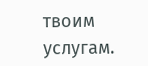твоим услугам.